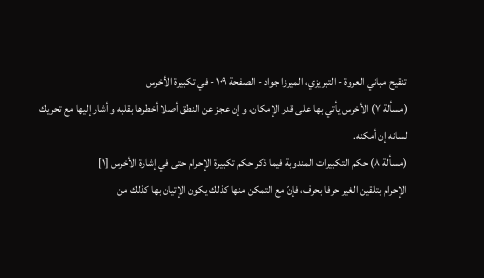تنقيح مباني العروة - التبريزي، الميرزا جواد - الصفحة ١٠٩ - في تكبيرة الأخرس
(مسألة ٧) الأخرس يأتي بها على قدر الإمكان، و إن عجز عن النطق أصلا أخطرها بقلبه و أشار إليها مع تحريك لسانه إن أمكنه.
(مسألة ٨) حكم التكبيرات المندوبة فيما ذكر حكم تكبيرة الإحرام حتى في إشارة الأخرس [١]
الإحرام بتلقين الغير حرفا بحرف، فإنّ مع التمكن منها كذلك يكون الإتيان بها كذلك من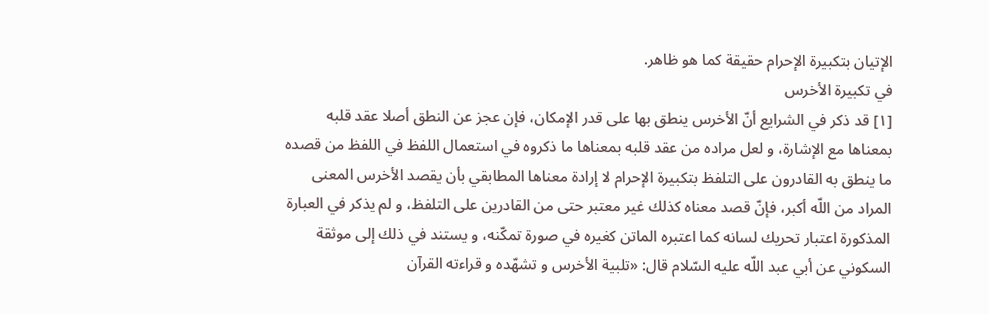الإتيان بتكبيرة الإحرام حقيقة كما هو ظاهر.
في تكبيرة الأخرس
[١] قد ذكر في الشرايع أنّ الأخرس ينطق بها على قدر الإمكان، فإن عجز عن النطق أصلا عقد قلبه بمعناها مع الإشارة، و لعل مراده من عقد قلبه بمعناها ما ذكروه في استعمال اللفظ في اللفظ من قصده ما ينطق به القادرون على التلفظ بتكبيرة الإحرام لا إرادة معناها المطابقي بأن يقصد الأخرس المعنى المراد من اللّه أكبر، فإنّ قصد معناه كذلك غير معتبر حتى من القادرين على التلفظ، و لم يذكر في العبارة المذكورة اعتبار تحريك لسانه كما اعتبره الماتن كغيره في صورة تمكّنه، و يستند في ذلك إلى موثقة السكوني عن أبي عبد اللّه عليه السّلام قال: «تلبية الأخرس و تشهّده و قراءته القرآن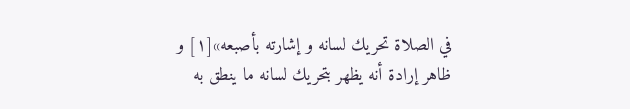في الصلاة تحريك لسانه و إشارته بأصبعه»[١] و ظاهر إرادة أنه يظهر بتحريك لسانه ما ينطق به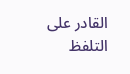القادر على التلفظ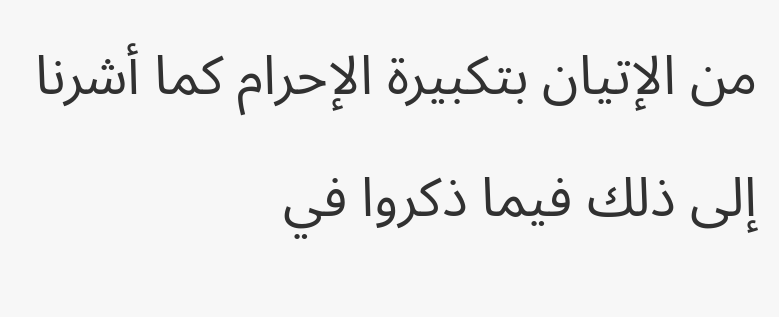من الإتيان بتكبيرة الإحرام كما أشرنا إلى ذلك فيما ذكروا في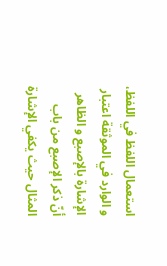استعمال اللفظ في اللفظ، و الوارد في الموثقة اعتبار الإشارة بالإصبع و الظاهر أنّ ذكر الإصبع من باب المثال حيث يكفي الإشارة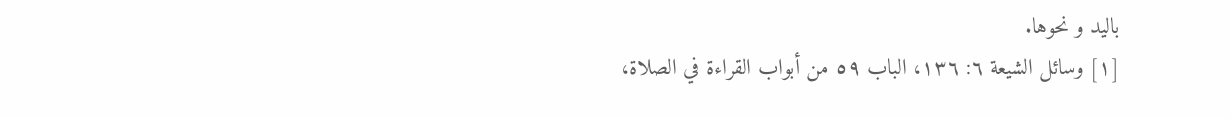باليد و نحوها.
[١] وسائل الشيعة ٦: ١٣٦، الباب ٥٩ من أبواب القراءة في الصلاة،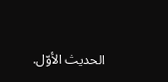الحديث الأوّل.